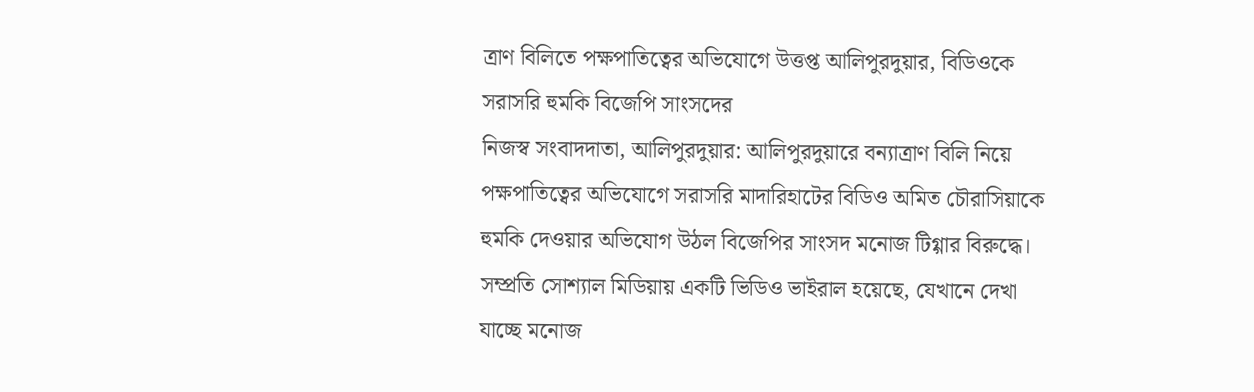ত্রাণ বিলিতে পক্ষপাতিত্বের অভিযোগে উত্তপ্ত আলিপুরদুয়ার, বিডিওকে সরাসরি হুমকি বিজেপি সাংসদের
নিজস্ব সংবাদদাতা, আলিপুরদুয়ার: আলিপুরদুয়ারে বন্যাত্রাণ বিলি নিয়ে পক্ষপাতিত্বের অভিযোগে সরাসরি মাদারিহাটের বিডিও অমিত চৌরাসিয়াকে হুমকি দেওয়ার অভিযোগ উঠল বিজেপির সাংসদ মনোজ টিগ্গার বিরুদ্ধে। সম্প্রতি সোশ্যাল মিডিয়ায় একটি ভিডিও ভাইরাল হয়েছে, যেখানে দেখা যাচ্ছে মনোজ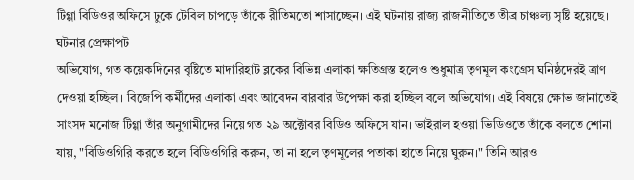টিগ্গা বিডিওর অফিসে ঢুকে টেবিল চাপড়ে তাঁকে রীতিমতো শাসাচ্ছেন। এই ঘটনায় রাজ্য রাজনীতিতে তীব্র চাঞ্চল্য সৃষ্টি হয়েছে।
ঘটনার প্রেক্ষাপট
অভিযোগ, গত কয়েকদিনের বৃষ্টিতে মাদারিহাট ব্লকের বিভিন্ন এলাকা ক্ষতিগ্রস্ত হলেও শুধুমাত্র তৃণমূল কংগ্রেস ঘনিষ্ঠদেরই ত্রাণ দেওয়া হচ্ছিল। বিজেপি কর্মীদের এলাকা এবং আবেদন বারবার উপেক্ষা করা হচ্ছিল বলে অভিযোগ। এই বিষয়ে ক্ষোভ জানাতেই সাংসদ মনোজ টিগ্গা তাঁর অনুগামীদের নিয়ে গত ২৯ অক্টোবর বিডিও অফিসে যান। ভাইরাল হওয়া ভিডিওতে তাঁকে বলতে শোনা যায়, "বিডিওগিরি করতে হলে বিডিওগিরি করুন, তা না হলে তৃণমূলের পতাকা হাতে নিয়ে ঘুরুন।" তিনি আরও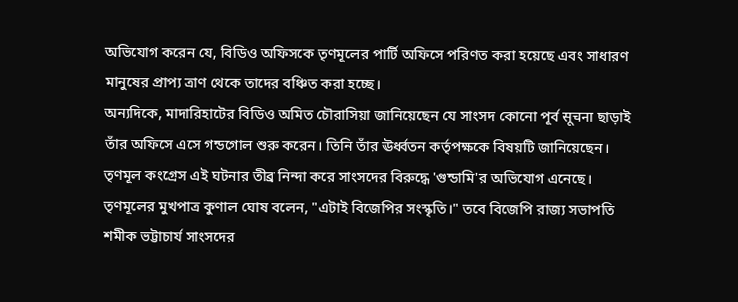অভিযোগ করেন যে, বিডিও অফিসকে তৃণমূলের পার্টি অফিসে পরিণত করা হয়েছে এবং সাধারণ মানুষের প্রাপ্য ত্রাণ থেকে তাদের বঞ্চিত করা হচ্ছে।
অন্যদিকে, মাদারিহাটের বিডিও অমিত চৌরাসিয়া জানিয়েছেন যে সাংসদ কোনো পূর্ব सूचना ছাড়াই তাঁর অফিসে এসে গন্ডগোল শুরু করেন। তিনি তাঁর ঊর্ধ্বতন কর্তৃপক্ষকে বিষয়টি জানিয়েছেন। তৃণমূল কংগ্রেস এই ঘটনার তীব্র নিন্দা করে সাংসদের বিরুদ্ধে 'গুন্ডামি'র অভিযোগ এনেছে। তৃণমূলের মুখপাত্র কুণাল ঘোষ বলেন, "এটাই বিজেপির সংস্কৃতি।" তবে বিজেপি রাজ্য সভাপতি শমীক ভট্টাচার্য সাংসদের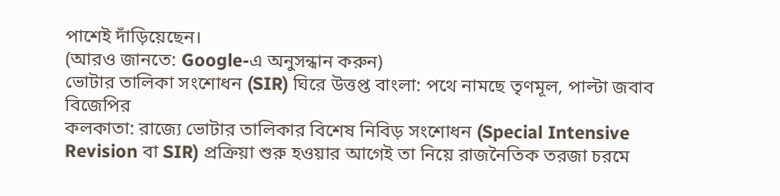পাশেই দাঁড়িয়েছেন।
(আরও জানতে: Google-এ অনুসন্ধান করুন)
ভোটার তালিকা সংশোধন (SIR) ঘিরে উত্তপ্ত বাংলা: পথে নামছে তৃণমূল, পাল্টা জবাব বিজেপির
কলকাতা: রাজ্যে ভোটার তালিকার বিশেষ নিবিড় সংশোধন (Special Intensive Revision বা SIR) প্রক্রিয়া শুরু হওয়ার আগেই তা নিয়ে রাজনৈতিক তরজা চরমে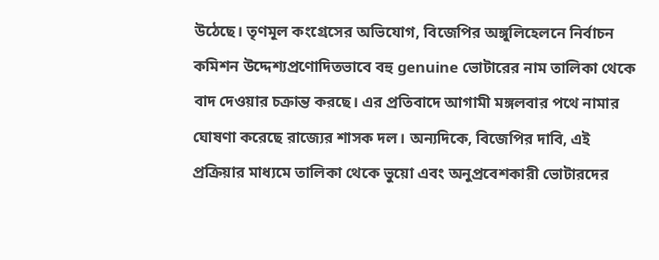উঠেছে। তৃণমূল কংগ্রেসের অভিযোগ, বিজেপির অঙ্গুলিহেলনে নির্বাচন কমিশন উদ্দেশ্যপ্রণোদিতভাবে বহু genuine ভোটারের নাম তালিকা থেকে বাদ দেওয়ার চক্রান্ত করছে। এর প্রতিবাদে আগামী মঙ্গলবার পথে নামার ঘোষণা করেছে রাজ্যের শাসক দল। অন্যদিকে, বিজেপির দাবি, এই প্রক্রিয়ার মাধ্যমে তালিকা থেকে ভুয়ো এবং অনুপ্রবেশকারী ভোটারদের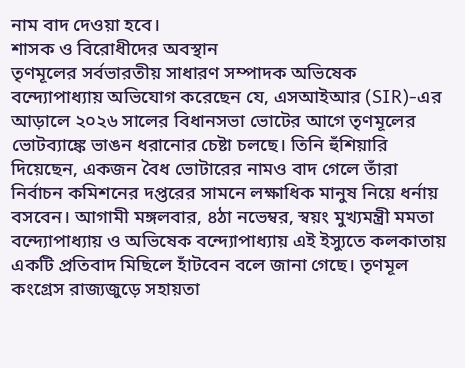নাম বাদ দেওয়া হবে।
শাসক ও বিরোধীদের অবস্থান
তৃণমূলের সর্বভারতীয় সাধারণ সম্পাদক অভিষেক বন্দ্যোপাধ্যায় অভিযোগ করেছেন যে, এসআইআর (SIR)-এর আড়ালে ২০২৬ সালের বিধানসভা ভোটের আগে তৃণমূলের ভোটব্যাঙ্কে ভাঙন ধরানোর চেষ্টা চলছে। তিনি হুঁশিয়ারি দিয়েছেন, একজন বৈধ ভোটারের নামও বাদ গেলে তাঁরা নির্বাচন কমিশনের দপ্তরের সামনে লক্ষাধিক মানুষ নিয়ে ধর্নায় বসবেন। আগামী মঙ্গলবার, ৪ঠা নভেম্বর, স্বয়ং মুখ্যমন্ত্রী মমতা বন্দ্যোপাধ্যায় ও অভিষেক বন্দ্যোপাধ্যায় এই ইস্যুতে কলকাতায় একটি প্রতিবাদ মিছিলে হাঁটবেন বলে জানা গেছে। তৃণমূল কংগ্রেস রাজ্যজুড়ে সহায়তা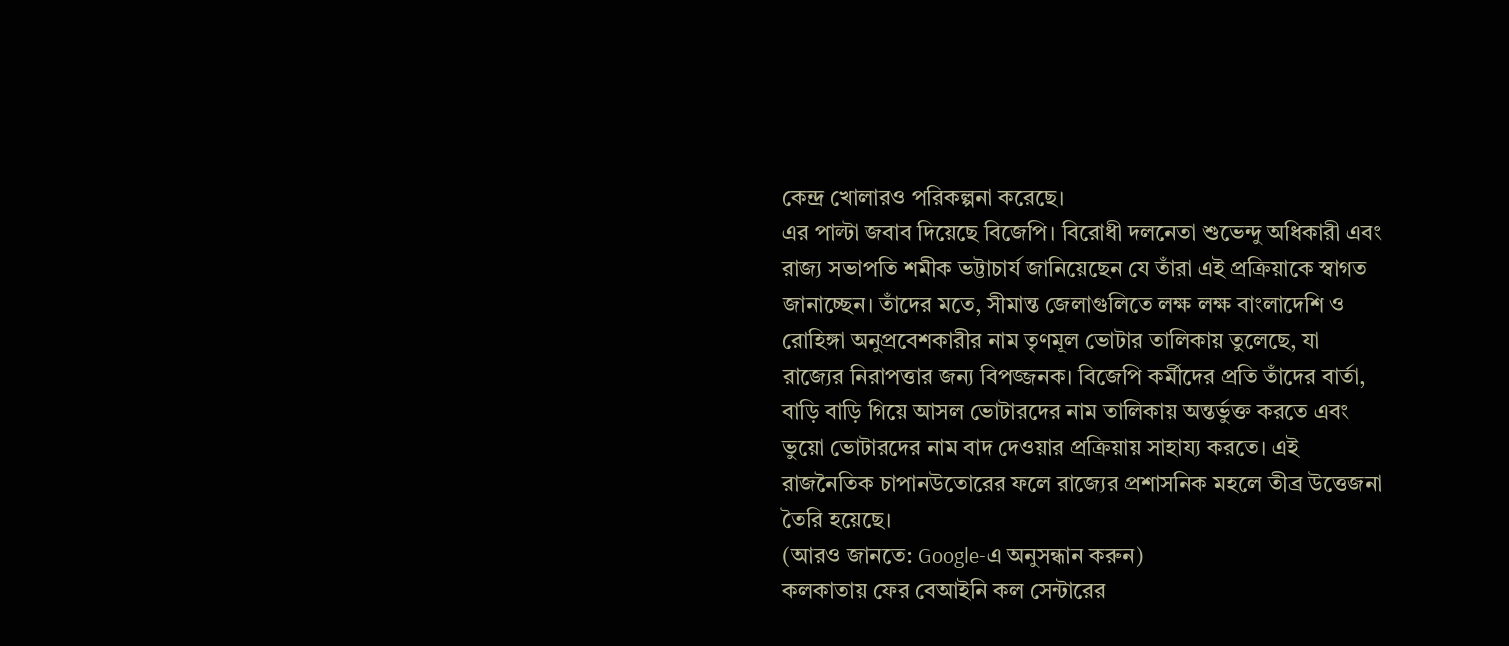কেন্দ্র খোলারও পরিকল্পনা করেছে।
এর পাল্টা জবাব দিয়েছে বিজেপি। বিরোধী দলনেতা শুভেন্দু অধিকারী এবং রাজ্য সভাপতি শমীক ভট্টাচার্য জানিয়েছেন যে তাঁরা এই প্রক্রিয়াকে স্বাগত জানাচ্ছেন। তাঁদের মতে, সীমান্ত জেলাগুলিতে লক্ষ লক্ষ বাংলাদেশি ও রোহিঙ্গা অনুপ্রবেশকারীর নাম তৃণমূল ভোটার তালিকায় তুলেছে, যা রাজ্যের নিরাপত্তার জন্য বিপজ্জনক। বিজেপি কর্মীদের প্রতি তাঁদের বার্তা, বাড়ি বাড়ি গিয়ে আসল ভোটারদের নাম তালিকায় অন্তর্ভুক্ত করতে এবং ভুয়ো ভোটারদের নাম বাদ দেওয়ার প্রক্রিয়ায় সাহায্য করতে। এই রাজনৈতিক চাপানউতোরের ফলে রাজ্যের প্রশাসনিক মহলে তীব্র উত্তেজনা তৈরি হয়েছে।
(আরও জানতে: Google-এ অনুসন্ধান করুন)
কলকাতায় ফের বেআইনি কল সেন্টারের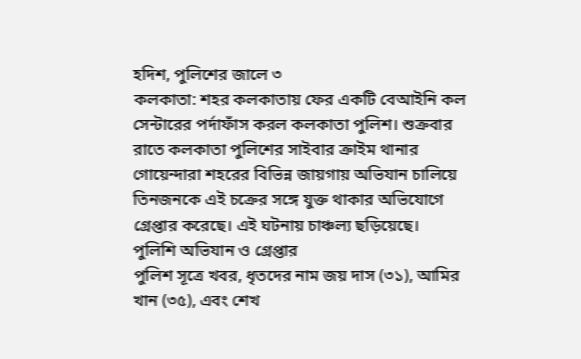হদিশ, পুলিশের জালে ৩
কলকাতা: শহর কলকাতায় ফের একটি বেআইনি কল সেন্টারের পর্দাফাঁস করল কলকাতা পুলিশ। শুক্রবার রাতে কলকাতা পুলিশের সাইবার ক্রাইম থানার গোয়েন্দারা শহরের বিভিন্ন জায়গায় অভিযান চালিয়ে তিনজনকে এই চক্রের সঙ্গে যুক্ত থাকার অভিযোগে গ্রেপ্তার করেছে। এই ঘটনায় চাঞ্চল্য ছড়িয়েছে।
পুলিশি অভিযান ও গ্রেপ্তার
পুলিশ সূত্রে খবর, ধৃতদের নাম জয় দাস (৩১), আমির খান (৩৫), এবং শেখ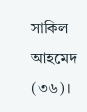সাকিল আহমেদ (৩৬)।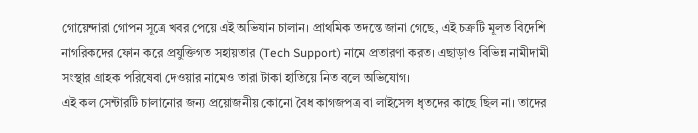গোয়েন্দারা গোপন সূত্রে খবর পেয়ে এই অভিযান চালান। প্রাথমিক তদন্তে জানা গেছে, এই চক্রটি মূলত বিদেশি নাগরিকদের ফোন করে প্রযুক্তিগত সহায়তার (Tech Support) নামে প্রতারণা করত। এছাড়াও বিভিন্ন নামীদামী সংস্থার গ্রাহক পরিষেবা দেওয়ার নামেও তারা টাকা হাতিয়ে নিত বলে অভিযোগ।
এই কল সেন্টারটি চালানোর জন্য প্রয়োজনীয় কোনো বৈধ কাগজপত্র বা লাইসেন্স ধৃতদের কাছে ছিল না। তাদের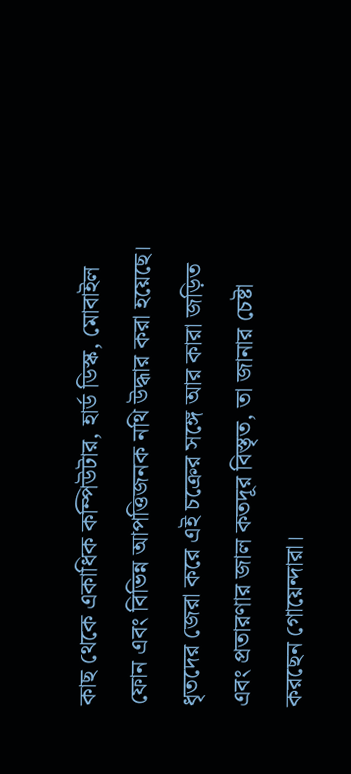কাছ থেকে একাধিক কম্পিউটার, হার্ড ডিস্ক, মোবাইল ফোন এবং বিভিন্ন আপত্তিজনক নথি উদ্ধার করা হয়েছে। ধৃতদের জেরা করে এই চক্রের সঙ্গে আর কারা জড়িত এবং প্রতারণার জাল কতদূর বিস্তৃত, তা জানার চেষ্টা করছেন গোয়েন্দারা।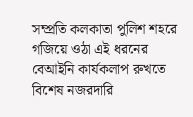সম্প্রতি কলকাতা পুলিশ শহরে গজিয়ে ওঠা এই ধরনের বেআইনি কার্যকলাপ রুখতে বিশেষ নজরদারি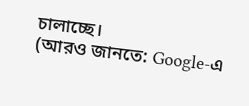চালাচ্ছে।
(আরও জানতে: Google-এ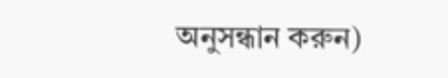অনুসন্ধান করুন)